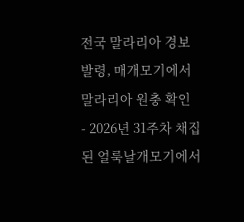전국 말라리아 경보 발령, 매개모기에서 말라리아 원충 확인
- 2026년 31주차 채집된 얼룩날개모기에서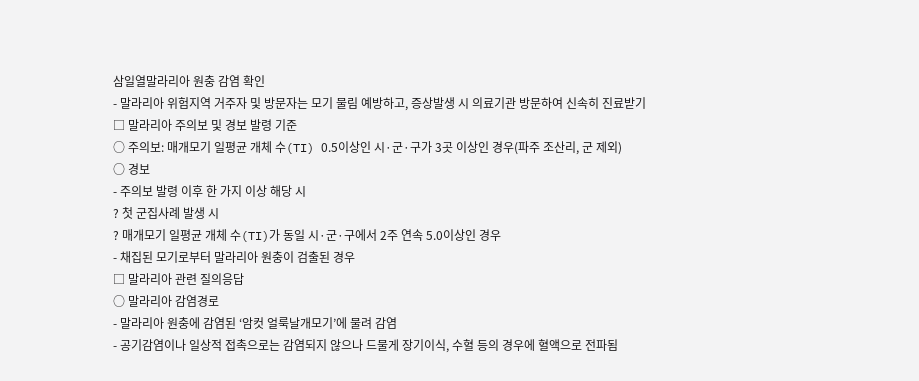삼일열말라리아 원충 감염 확인
- 말라리아 위험지역 거주자 및 방문자는 모기 물림 예방하고, 증상발생 시 의료기관 방문하여 신속히 진료받기
□ 말라리아 주의보 및 경보 발령 기준
○ 주의보: 매개모기 일평균 개체 수(TI) 0.5이상인 시·군·구가 3곳 이상인 경우(파주 조산리, 군 제외)
○ 경보
- 주의보 발령 이후 한 가지 이상 해당 시
? 첫 군집사례 발생 시
? 매개모기 일평균 개체 수(TI)가 동일 시·군·구에서 2주 연속 5.0이상인 경우
- 채집된 모기로부터 말라리아 원충이 검출된 경우
□ 말라리아 관련 질의응답
○ 말라리아 감염경로
- 말라리아 원충에 감염된 ‘암컷 얼룩날개모기’에 물려 감염
- 공기감염이나 일상적 접촉으로는 감염되지 않으나 드물게 장기이식, 수혈 등의 경우에 혈액으로 전파됨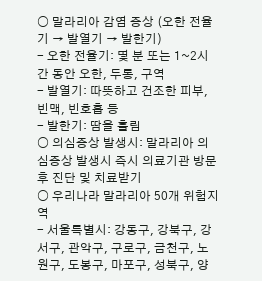○ 말라리아 감염 증상 (오한 전율기 → 발열기 → 발한기)
- 오한 전율기: 몇 분 또는 1~2시간 동안 오한, 두통, 구역
- 발열기: 따뜻하고 건조한 피부, 빈맥, 빈호흡 등
- 발한기: 땀을 흘림
○ 의심증상 발생시: 말라리아 의심증상 발생시 즉시 의료기관 방문 후 진단 및 치료받기
○ 우리나라 말라리아 50개 위험지역
- 서울특별시: 강동구, 강북구, 강서구, 관악구, 구로구, 금천구, 노원구, 도봉구, 마포구, 성북구, 양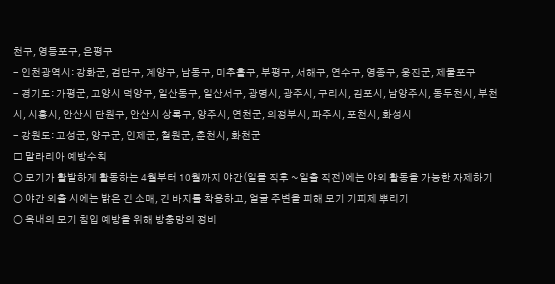천구, 영등포구, 은평구
- 인천광역시: 강화군, 검단구, 계양구, 남동구, 미추홀구, 부평구, 서해구, 연수구, 영종구, 웅진군, 제물포구
- 경기도: 가평군, 고양시 덕양구, 일산동구, 일산서구, 광명시, 광주시, 구리시, 김포시, 남양주시, 동두천시, 부천시, 시흥시, 안산시 단원구, 안산시 상록구, 양주시, 연천군, 의정부시, 파주시, 포천시, 화성시
- 강원도: 고성군, 양구군, 인제군, 철원군, 춘천시, 화천군
□ 말라리아 예방수칙
○ 모기가 활발하게 활동하는 4월부터 10월까지 야간(일몰 직후 ~일출 직전)에는 야외 활동을 가능한 자제하기
○ 야간 외출 시에는 밝은 긴 소매, 긴 바지를 착용하고, 얼굴 주변을 피해 모기 기피제 뿌리기
○ 옥내의 모기 침입 예방을 위해 방충망의 정비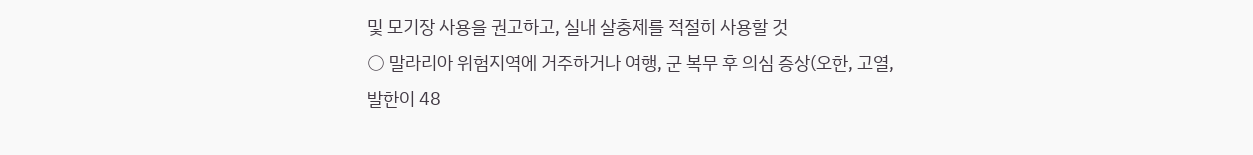및 모기장 사용을 권고하고, 실내 살충제를 적절히 사용할 것
○ 말라리아 위험지역에 거주하거나 여행, 군 복무 후 의심 증상(오한, 고열, 발한이 48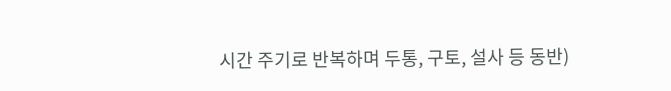시간 주기로 반복하며 두통, 구토, 설사 등 동반)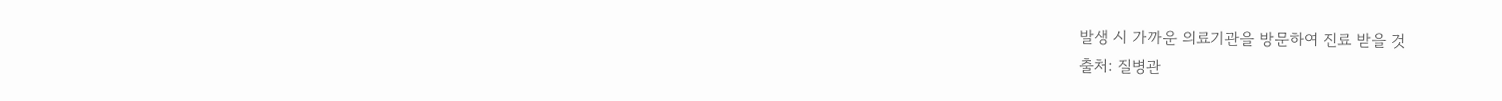발생 시 가까운 의료기관을 방문하여 진료 받을 것
출처: 질병관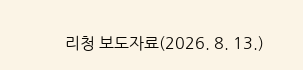리청 보도자료(2026. 8. 13.)